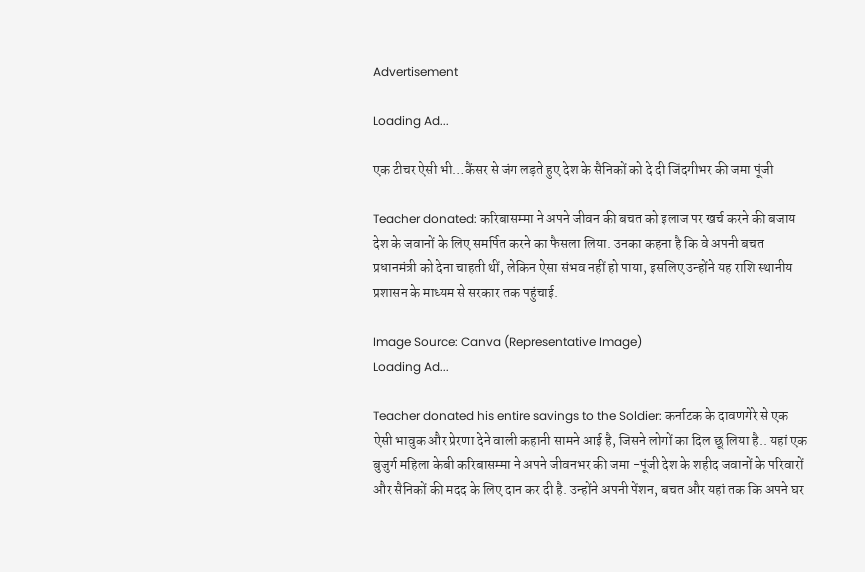Advertisement

Loading Ad...

एक टीचर ऐसी भी…कैंसर से जंग लड़ते हुए देश के सैनिकों को दे दी जिंदगीभर की जमा पूंजी

Teacher donated: करिबासम्मा ने अपने जीवन की बचत को इलाज पर खर्च करने की बजाय देश के जवानों के लिए समर्पित करने का फैसला लिया. उनका कहना है कि वे अपनी बचत प्रधानमंत्री को देना चाहती थीं, लेकिन ऐसा संभव नहीं हो पाया, इसलिए उन्होंने यह राशि स्थानीय प्रशासन के माध्यम से सरकार तक पहुंचाई.

Image Source: Canva (Representative Image)
Loading Ad...

Teacher donated his entire savings to the Soldier: कर्नाटक के दावणगेरे से एक ऐसी भावुक और प्रेरणा देने वाली कहानी सामने आई है, जिसने लोगों का दिल छू लिया है.. यहां एक बुजुर्ग महिला केबी करिबासम्मा ने अपने जीवनभर की जमा -पूंजी देश के शहीद जवानों के परिवारों और सैनिकों की मदद के लिए दान कर दी है. उन्होंने अपनी पेंशन, बचत और यहां तक कि अपने घर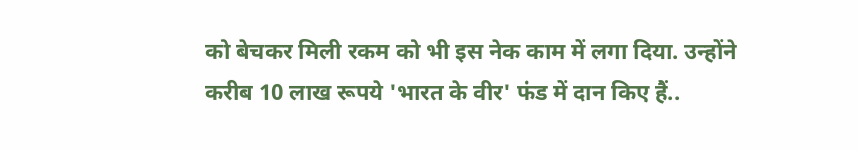को बेचकर मिली रकम को भी इस नेक काम में लगा दिया. उन्होंने करीब 10 लाख रूपये 'भारत के वीर' फंड में दान किए हैं..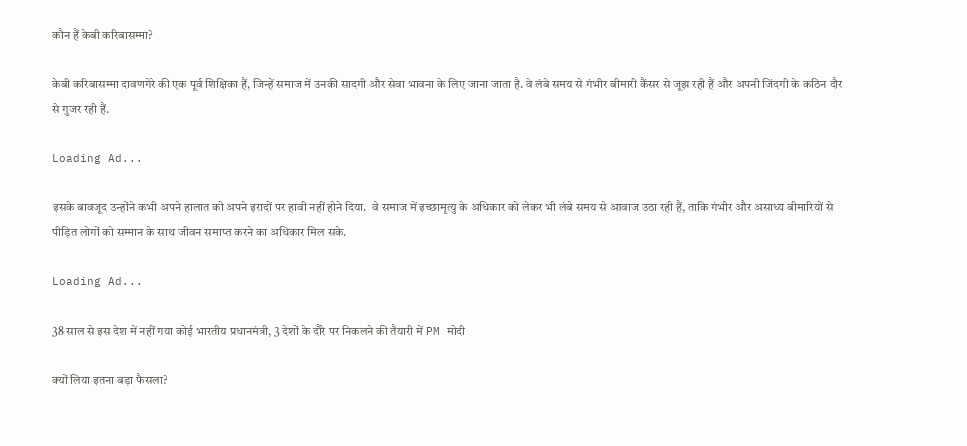कौन हैं केबी करिबासम्मा?

केबी करिबासम्मा दावणगेरे की एक पूर्व शिक्षिका हैं, जिन्हें समाज में उनकी सादगी और सेवा भावना के लिए जाना जाता है. वे लंबे समय से गंभीर बीमारी कैंसर से जूझ रही हैं और अपनी जिंदगी के कठिन दौर से गुजर रही हैं.

Loading Ad...

इसके बावजूद उन्होंने कभी अपने हालात को अपने इरादों पर हावी नहीं होने दिया.  वे समाज में इच्छामृत्यु के अधिकार को लेकर भी लंबे समय से आवाज उठा रही हैं, ताकि गंभीर और असाध्य बीमारियों से पीड़ित लोगों को सम्मान के साथ जीवन समाप्त करने का अधिकार मिल सके.

Loading Ad...

38 साल से इस देश में नहीं गया कोई भारतीय प्रधानमंत्री, 3 देशों के दौरे पर निकलने की तैयारी में PM मोदी

क्यों लिया इतना बड़ा फैसला?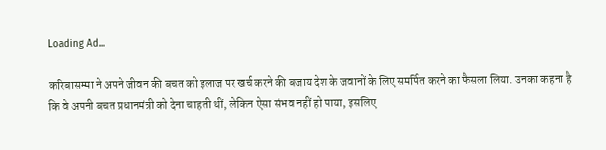Loading Ad...

करिबासम्मा ने अपने जीवन की बचत को इलाज पर खर्च करने की बजाय देश के जवानों के लिए समर्पित करने का फैसला लिया. उनका कहना है कि वे अपनी बचत प्रधानमंत्री को देना चाहती थीं, लेकिन ऐसा संभव नहीं हो पाया, इसलिए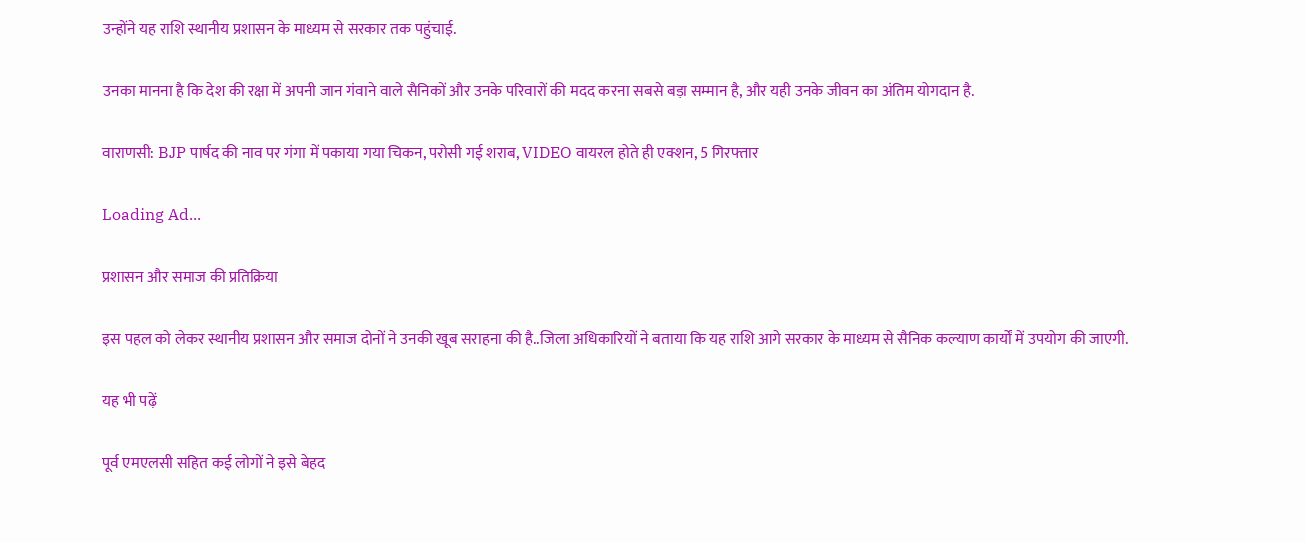उन्होंने यह राशि स्थानीय प्रशासन के माध्यम से सरकार तक पहुंचाई.

उनका मानना है कि देश की रक्षा में अपनी जान गंवाने वाले सैनिकों और उनके परिवारों की मदद करना सबसे बड़ा सम्मान है, और यही उनके जीवन का अंतिम योगदान है.

वाराणसी: BJP पार्षद की नाव पर गंगा में पकाया गया चिकन, परोसी गई शराब, VIDEO वायरल होते ही एक्शन, 5 गिरफ्तार

Loading Ad...

प्रशासन और समाज की प्रतिक्रिया

इस पहल को लेकर स्थानीय प्रशासन और समाज दोनों ने उनकी खूब सराहना की है..जिला अधिकारियों ने बताया कि यह राशि आगे सरकार के माध्यम से सैनिक कल्याण कार्यों में उपयोग की जाएगी.

यह भी पढ़ें

पूर्व एमएलसी सहित कई लोगों ने इसे बेहद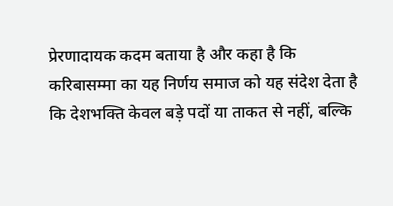प्रेरणादायक कदम बताया है और कहा है कि करिबासम्मा का यह निर्णय समाज को यह संदेश देता है कि देशभक्ति केवल बड़े पदों या ताकत से नहीं, बल्कि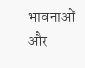भावनाओं और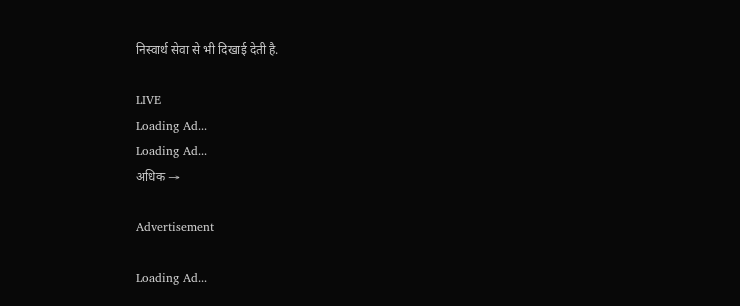निस्वार्थ सेवा से भी दिखाई देती है.

LIVE
Loading Ad...
Loading Ad...
अधिक →

Advertisement

Loading Ad...